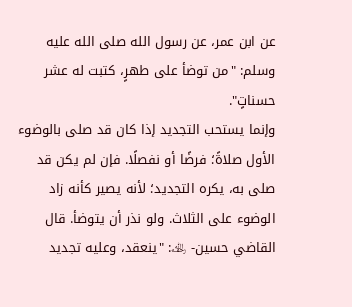عن ابن عمر، عن رسول الله صلى الله عليه وسلم: "من توضأ على طهرٍ، كتبت له عشر حسناتٍ".
وإنما يستحب التجديد إذا كان قد صلى بالوضوء الأول صلاةً؛ فرضًا أو نفصلًا. فإن لم يكن قد صلى به، يكره التجديد؛ لأنه يصير كأنه زاد الوضوء على الثلاث. ولو نذر أن يتوضأ. قال القاضي حسين- ﵀: "ينعقد، وعليه تجديد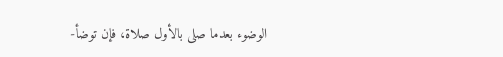الوضوء بعدما صلى بالأول صلاة، فإن توضأ-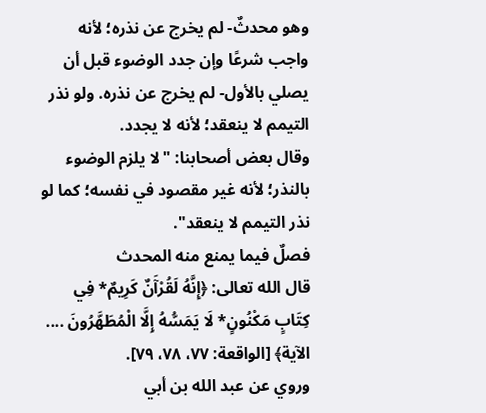وهو محدثٌ- لم يخرج عن نذره؛ لأنه واجب شرعًا وإن جدد الوضوء قبل أن يصلي بالأول- لم يخرج عن نذره. ولو نذر التيمم لا ينعقد؛ لأنه لا يجدد.
وقال بعض أصحابنا: "لا يلزم الوضوء بالنذر؛ لأنه غير مقصود في نفسه؛ كما لو نذر التيمم لا ينعقد".
فصلٌ فيما يمنع منه المحدث
قال الله تعالى: ﴿إِنَّهُ لَقُرْآَنٌ كَرِيمٌ* فِي كِتَابٍ مَكْنُونٍ* لَا يَمَسُّهُ إِلَّا الْمُطَهَّرُونَ .... الآية﴾ [الواقعة: ٧٧، ٧٨، ٧٩].
وروي عن عبد الله بن أبي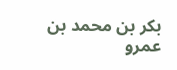بكر بن محمد بن عمرو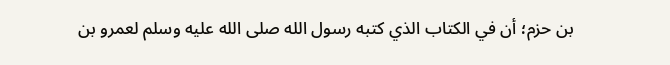بن حزم؛ أن في الكتاب الذي كتبه رسول الله صلى الله عليه وسلم لعمرو بن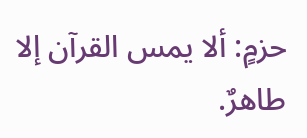حزمٍ: ألا يمس القرآن إلا طاهرٌ.